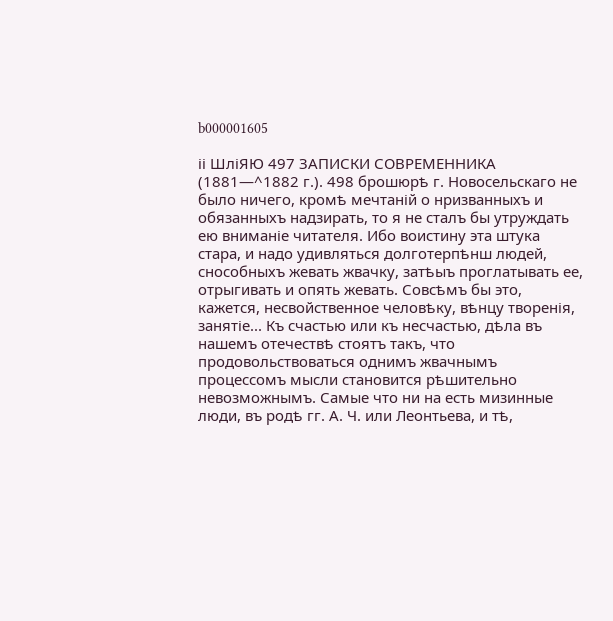b000001605

іі ШліЯЮ 497 ЗАПИСКИ СОВРЕМЕННИКА (1881—^1882 г.). 498 брошюрѣ г. Новосельскаго не было ничего, кромѣ мечтаній о нризванныхъ и обязанныхъ надзирать, то я не сталъ бы утруждать ею вниманіе читателя. Ибо воистину эта штука стара, и надо удивляться долготерпѣнш людей, снособныхъ жевать жвачку, затѣыъ проглатывать ее, отрыгивать и опять жевать. Совсѣмъ бы это, кажется, несвойственное человѣку, вѣнцу творенія, занятіе... Къ счастью или къ несчастью, дѣла въ нашемъ отечествѣ стоятъ такъ, что продовольствоваться однимъ жвачнымъ процессомъ мысли становится рѣшительно невозможнымъ. Самые что ни на есть мизинные люди, въ родѣ гг. А. Ч. или Леонтьева, и тѣ,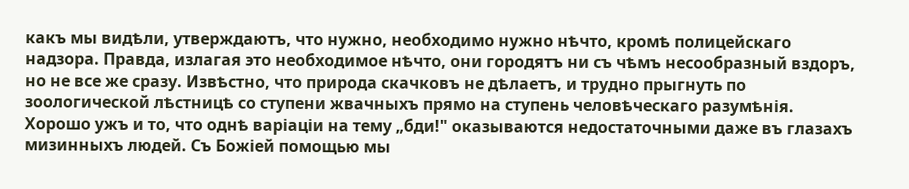какъ мы видѣли, утверждаютъ, что нужно, необходимо нужно нѣчто, кромѣ полицейскаго надзора. Правда, излагая это необходимое нѣчто, они городятъ ни съ чѣмъ несообразный вздоръ, но не все же сразу. Извѣстно, что природа скачковъ не дѣлаетъ, и трудно прыгнуть по зоологической лѣстницѣ со ступени жвачныхъ прямо на ступень человѣческаго разумѣнія. Хорошо ужъ и то, что однѣ варіаціи на тему „бди!" оказываются недостаточными даже въ глазахъ мизинныхъ людей. Съ Божіей помощью мы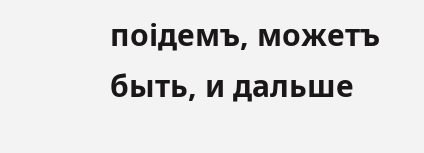поідемъ, можетъ быть, и дальше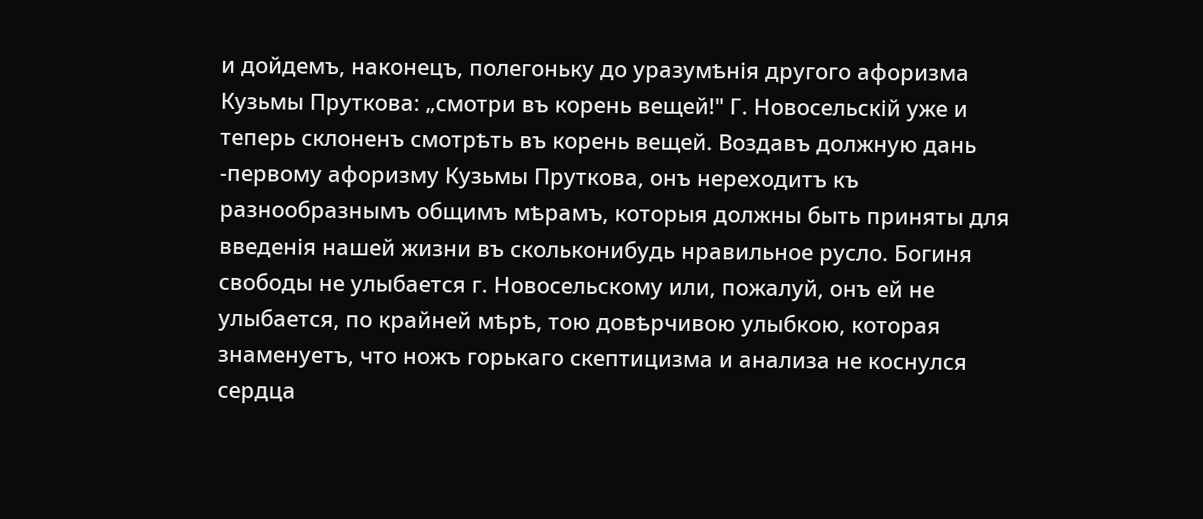и дойдемъ, наконецъ, полегоньку до уразумѣнія другого афоризма Кузьмы Пруткова: „смотри въ корень вещей!" Г. Новосельскій уже и теперь склоненъ смотрѣть въ корень вещей. Воздавъ должную дань -первому афоризму Кузьмы Пруткова, онъ нереходитъ къ разнообразнымъ общимъ мѣрамъ, которыя должны быть приняты для введенія нашей жизни въ скольконибудь нравильное русло. Богиня свободы не улыбается г. Новосельскому или, пожалуй, онъ ей не улыбается, по крайней мѣрѣ, тою довѣрчивою улыбкою, которая знаменуетъ, что ножъ горькаго скептицизма и анализа не коснулся сердца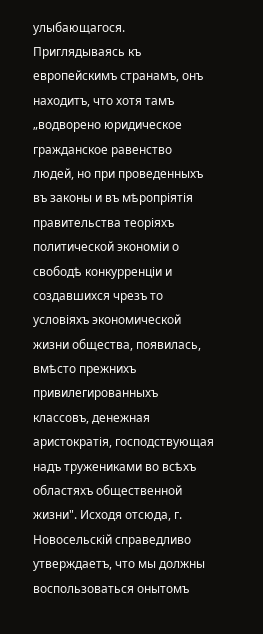улыбающагося. Приглядываясь къ европейскимъ странамъ, онъ находитъ, что хотя тамъ „водворено юридическое гражданское равенство людей, но при проведенныхъ въ законы и въ мѣропріятія правительства теоріяхъ политической экономіи о свободѣ конкурренціи и создавшихся чрезъ то условіяхъ экономической жизни общества, появилась, вмѣсто прежнихъ привилегированныхъ классовъ, денежная аристократія, господствующая надъ тружениками во всѣхъ областяхъ общественной жизни". Исходя отсюда, г. Новосельскій справедливо утверждаетъ, что мы должны воспользоваться онытомъ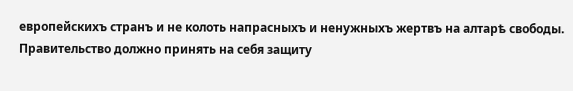европейскихъ странъ и не колоть напрасныхъ и ненужныхъ жертвъ на алтарѣ свободы. Правительство должно принять на себя защиту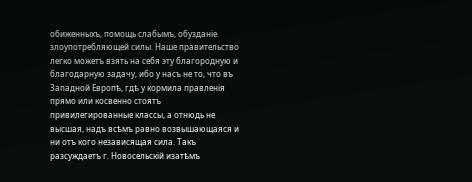обиженныхъ, помощь слабымъ, обузданіе злоупотребляющей силы. Наше правительство легко можетъ взять на себя эту благородную и благодарную задачу, ибо у насъ не то, что въ Западной Европѣ, гдѣ у кормила правленія прямо или косвенно стоятъ привилегированные классы, а отнюдь не высшая, надъ всѣмъ равно возвышающаяся и ни отъ кого независящая сила. Такъ разсуждаетъ г. Новосельскій изатѣмъ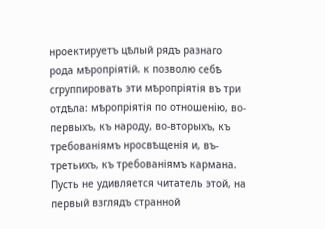нроектируетъ цѣлый рядъ разнаго рода мѣропріятій. к позволю себѣ сгруппировать эти мѣропріятія въ три отдѣла: мѣропріятія по отношенію, во-первыхъ, къ народу, во-вторыхъ, къ требованіямъ нросвѣщенія и, въ-третьихъ, къ требованіямъ кармана. Пусть не удивляется читатель этой, на первый взглядъ странной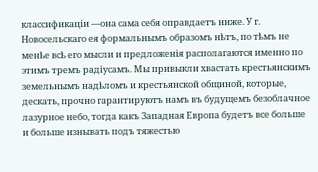классификаціи —она сама себя оправдаетъ ниже. У г. Новосельскаго ея формальнымъ образомъ нѣтъ, по тѣмъ не менѣе всѣ его мысли и предложенія располагаются именно по этимъ тремъ радіусамъ. Мы привыкли хвастать крестьянскимъ земельнымъ надѣломъ и крестьянской общиной, которые, дескать, прочно гарантируютъ намъ въ будущемъ безоблачное лазурное небо, тогда какъ Западная Европа будетъ все больше и больше изнывать подъ тяжестью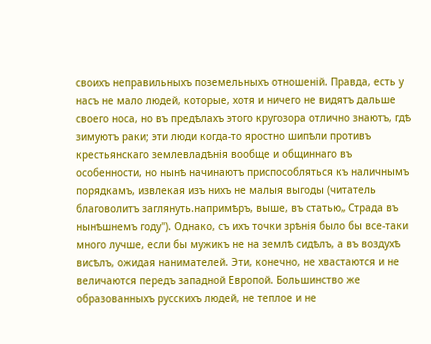своихъ неправильныхъ поземельныхъ отношеній. Правда, есть у насъ не мало людей, которые, хотя и ничего не видятъ дальше своего носа, но въ предѣлахъ этого кругозора отлично знаютъ, гдѣ зимуютъ раки; эти люди когда-то яростно шипѣли противъ крестьянскаго землевладѣнія вообще и общиннаго въ особенности, но нынѣ начинаютъ приспособляться къ наличнымъ порядкамъ, извлекая изъ нихъ не малыя выгоды (читатель благоволитъ заглянуть.напримѣръ, выше, въ статью„ Страда въ нынѣшнемъ году"). Однако, съ ихъ точки зрѣнія было бы все-таки много лучше, если бы мужикъ не на землѣ сидѣлъ, а въ воздухѣ висѣлъ, ожидая нанимателей. Эти, конечно, не хвастаются и не величаются передъ западной Европой. Большинство же образованныхъ русскихъ людей, не теплое и не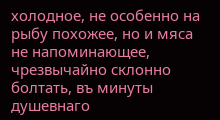холодное, не особенно на рыбу похожее, но и мяса не напоминающее, чрезвычайно склонно болтать, въ минуты душевнаго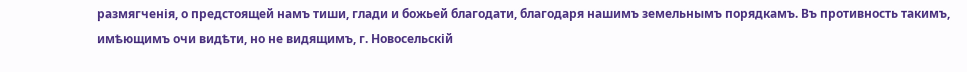размягченія, о предстоящей намъ тиши, глади и божьей благодати, благодаря нашимъ земельнымъ порядкамъ. Въ противность такимъ, имѣющимъ очи видѣти, но не видящимъ, г. Новосельскій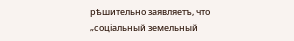рѣшительно заявляетъ, что „соціальный земельный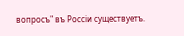вопросъ" въ Россіи существуетъ.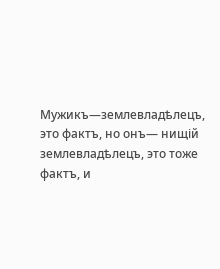Мужикъ—землевладѣлецъ, это фактъ, но онъ— нищій землевладѣлецъ, это тоже фактъ, и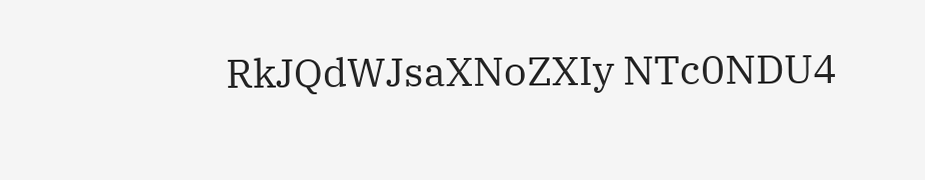RkJQdWJsaXNoZXIy NTc0NDU4